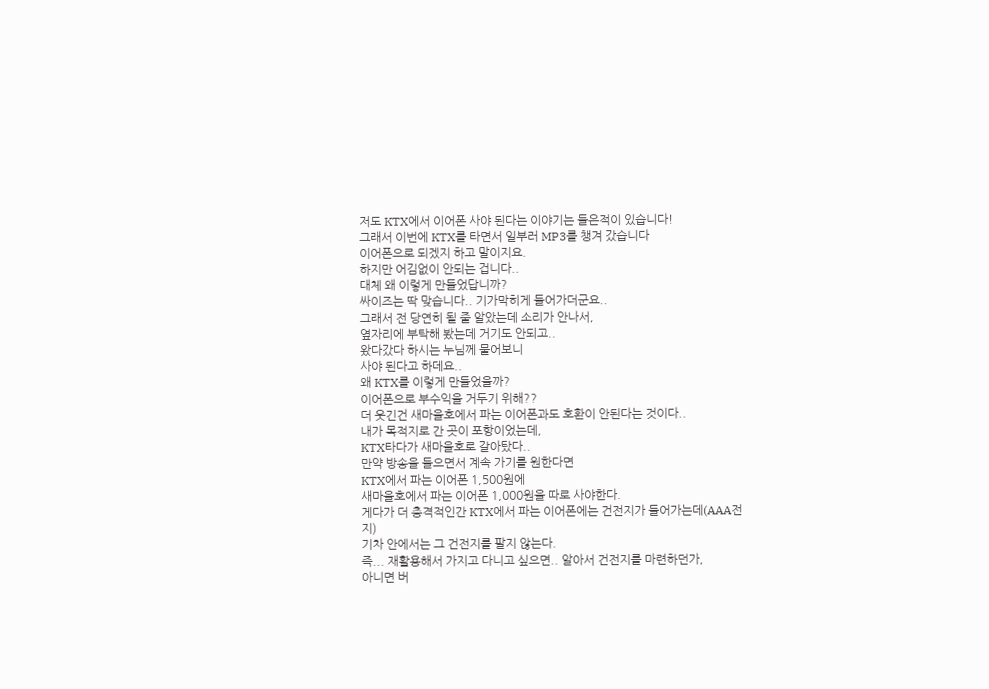저도 KTX에서 이어폰 사야 된다는 이야기는 들은적이 있습니다!
그래서 이번에 KTX를 타면서 일부러 MP3를 챙겨 갔습니다
이어폰으로 되겠지 하고 말이지요.
하지만 어김없이 안되는 겁니다..
대체 왜 이렇게 만들었답니까?
싸이즈는 딱 맞습니다.. 기가막히게 들어가더군요..
그래서 전 당연히 될 줄 알았는데 소리가 안나서,
옆자리에 부탁해 봤는데 거기도 안되고..
왔다갔다 하시는 누님께 물어보니
사야 된다고 하데요..
왜 KTX를 이렇게 만들었을까?
이어폰으로 부수익을 거두기 위해??
더 웃긴건 새마을호에서 파는 이어폰과도 호환이 안된다는 것이다..
내가 목적지로 간 곳이 포항이었는데,
KTX타다가 새마을호로 갈아탔다..
만약 방송을 들으면서 계속 가기를 원한다면
KTX에서 파는 이어폰 1,500원에
새마을호에서 파는 이어폰 1,000원을 따로 사야한다.
게다가 더 충격적인간 KTX에서 파는 이어폰에는 건전지가 들어가는데(AAA전지)
기차 안에서는 그 건전지를 팔지 않는다.
즉... 재활용해서 가지고 다니고 싶으면.. 알아서 건전지를 마련하던가,
아니면 버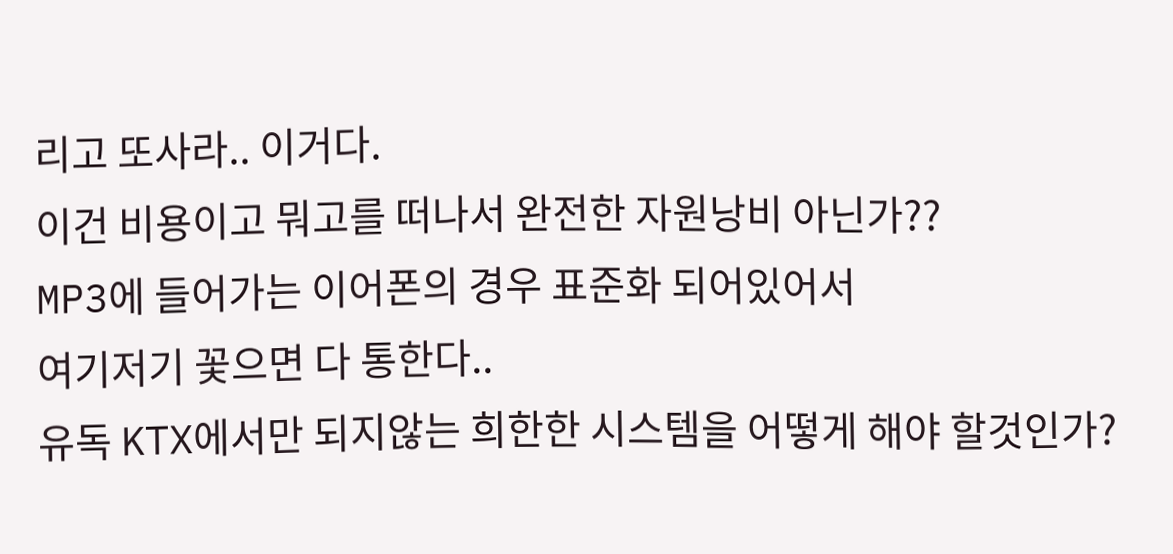리고 또사라.. 이거다.
이건 비용이고 뭐고를 떠나서 완전한 자원낭비 아닌가??
MP3에 들어가는 이어폰의 경우 표준화 되어있어서
여기저기 꽃으면 다 통한다..
유독 KTX에서만 되지않는 희한한 시스템을 어떻게 해야 할것인가?